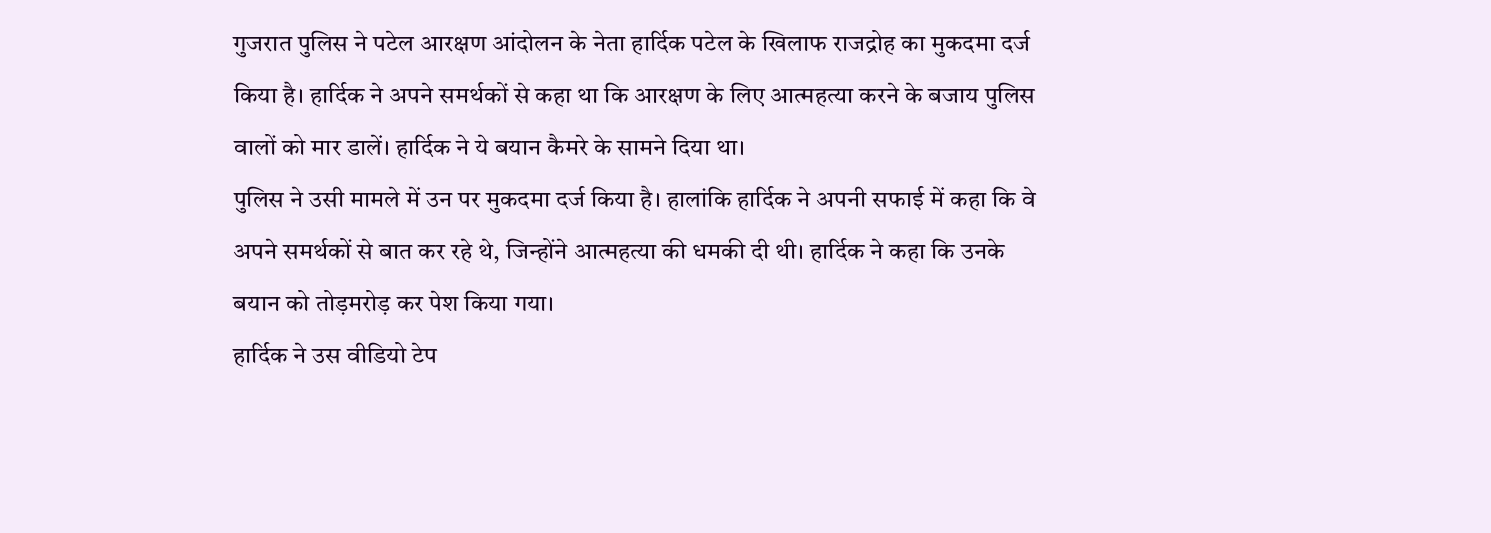गुजरात पुलिस ने पटेल आरक्षण आंदोलन के नेता हार्दिक पटेल के खिलाफ राजद्रोह का मुकदमा दर्ज किया है। हार्दिक ने अपने समर्थकों से कहा था कि आरक्षण के लिए आत्महत्या करने के बजाय पुलिस वालों को मार डालें। हार्दिक ने ये बयान कैमरे के सामने दिया था।
पुलिस ने उसी मामले में उन पर मुकदमा दर्ज किया है। हालांकि हार्दिक ने अपनी सफाई में कहा कि वे अपने समर्थकों से बात कर रहे थे, जिन्होंने आत्महत्या की धमकी दी थी। हार्दिक ने कहा कि उनके बयान को तोड़मरोड़ कर पेश किया गया।
हार्दिक ने उस वीडियो टेप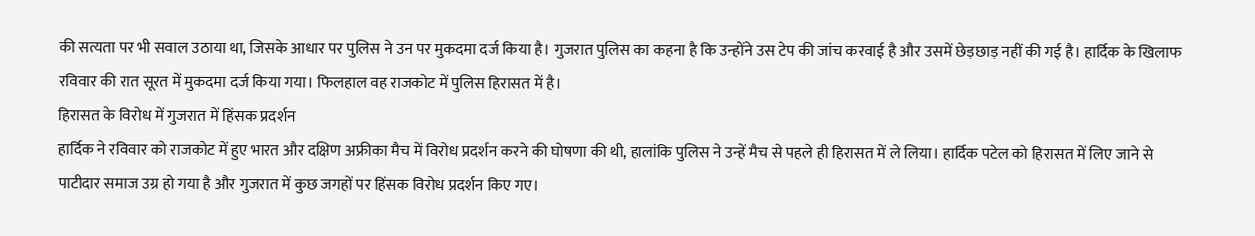की सत्यता पर भी सवाल उठाया था, जिसके आधार पर पुलिस ने उन पर मुकदमा दर्ज किया है। गुजरात पुलिस का कहना है कि उन्होंने उस टेप की जांच करवाई है और उसमें छेड़छाड़ नहीं की गई है। हार्दिक के खिलाफ रविवार की रात सूरत में मुकदमा दर्ज किया गया। फिलहाल वह राजकोट में पुलिस हिरासत में है।
हिरासत के विरोध में गुजरात में हिंसक प्रदर्शन
हार्दिक ने रविवार को राजकोट में हुए भारत और दक्षिण अफ्रीका मैच में विरोध प्रदर्शन करने की घोषणा की थी, हालांकि पुलिस ने उन्हें मैच से पहले ही हिरासत में ले लिया। हार्दिक पटेल को हिरासत में लिए जाने से पाटीदार समाज उग्र हो गया है और गुजरात में कुछ जगहों पर हिंसक विरोध प्रदर्शन किए गए।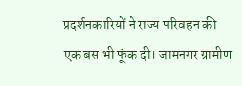प्रदर्शनकारियों ने राज्य परिवहन की एक बस भी फूंक दी। जामनगर ग्रामीण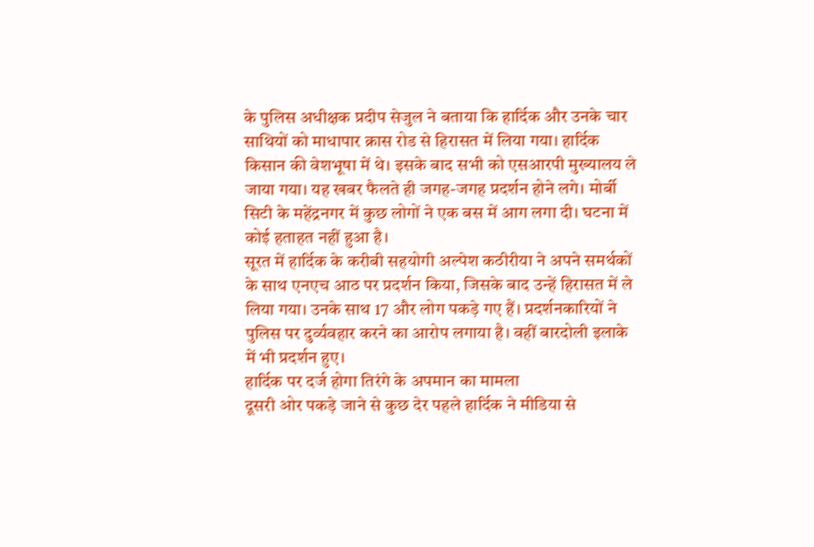के पुलिस अधीक्षक प्रदीप सेजुल ने बताया कि हार्दिक और उनके चार साथियों को माधापार क्रास रोड से हिरासत में लिया गया। हार्दिक किसान की वेशभूषा में थे। इसके बाद सभी को एसआरपी मुख्यालय ले जाया गया। यह खबर फैलते ही जगह-जगह प्रदर्शन होने लगे। मोर्बी सिटी के महेंद्रनगर में कुछ लोगों ने एक बस में आग लगा दी। घटना में कोई हताहत नहीं हुआ है।
सूरत में हार्दिक के करीबी सहयोगी अल्पेश कठीरीया ने अपने समर्थकों के साथ एनएच आठ पर प्रदर्शन किया, जिसके बाद उन्हें हिरासत में ले लिया गया। उनके साथ 17 और लोग पकड़े गए हैं। प्रदर्शनकारियों ने पुलिस पर दुर्व्यवहार करने का आरोप लगाया है। वहीं बारदोली इलाके में भी प्रदर्शन हुए।
हार्दिक पर दर्ज होगा तिरंगे के अपमान का मामला
दूसरी ओर पकड़े जाने से कुछ देर पहले हार्दिक ने मीडिया से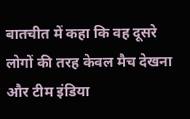बातचीत में कहा कि वह दूसरे लोगों की तरह केवल मैच देखना और टीम इंडिया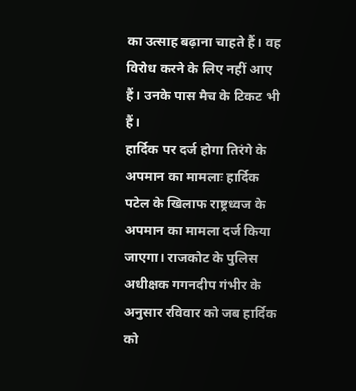का उत्साह बढ़ाना चाहते हैं। वह विरोध करने के लिए नहीं आए हैं। उनके पास मैच के टिकट भी हैं।
हार्दिक पर दर्ज होगा तिरंगे के अपमान का मामलाः हार्दिक पटेल के खिलाफ राष्ट्रध्वज के अपमान का मामला दर्ज किया जाएगा। राजकोट के पुलिस अधीक्षक गगनदीप गंभीर के अनुसार रविवार को जब हार्दिक को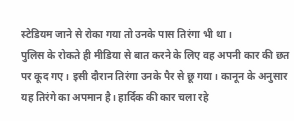स्टेडियम जाने से रोका गया तो उनके पास तिरंगा भी था।
पुलिस के रोकते ही मीडिया से बात करने के लिए वह अपनी कार की छत पर कूद गए। इसी दौरान तिरंगा उनके पैर से छू गया। कानून के अनुसार यह तिरंगे का अपमान है। हार्दिक की कार चला रहे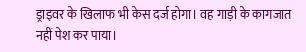ड्राइवर के खिलाफ भी केस दर्ज होगा। वह गाड़ी के कागजात नहीं पेश कर पाया।